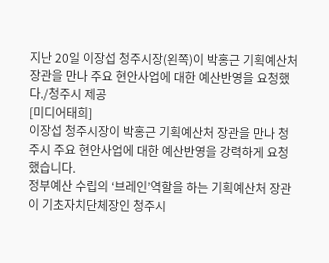지난 20일 이장섭 청주시장(왼쪽)이 박홍근 기획예산처 장관을 만나 주요 현안사업에 대한 예산반영을 요청했다./청주시 제공
[미디어태희]
이장섭 청주시장이 박홍근 기획예산처 장관을 만나 청주시 주요 현안사업에 대한 예산반영을 강력하게 요청했습니다.
정부예산 수립의 ‘브레인’역할을 하는 기획예산처 장관이 기초자치단체장인 청주시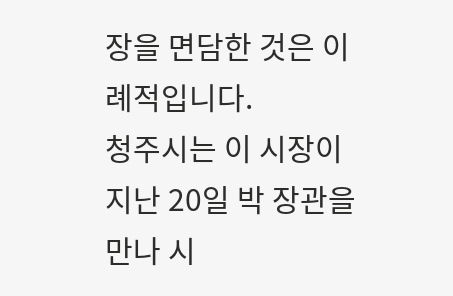장을 면담한 것은 이례적입니다.
청주시는 이 시장이 지난 20일 박 장관을 만나 시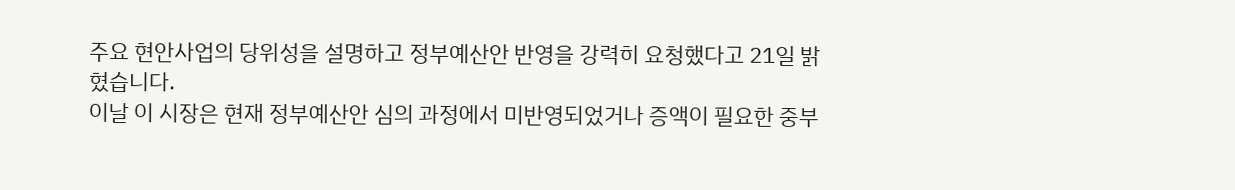주요 현안사업의 당위성을 설명하고 정부예산안 반영을 강력히 요청했다고 21일 밝혔습니다.
이날 이 시장은 현재 정부예산안 심의 과정에서 미반영되었거나 증액이 필요한 중부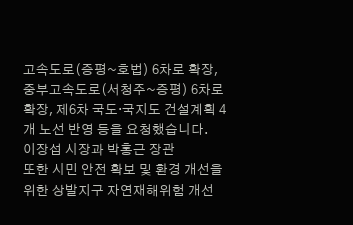고속도로(증평~호법) 6차로 확장, 중부고속도로(서청주~증평) 6차로 확장, 제6차 국도·국지도 건설계획 4개 노선 반영 등을 요청했습니다.
이장섭 시장과 박홍근 장관
또한 시민 안전 확보 및 환경 개선을 위한 상발지구 자연재해위험 개선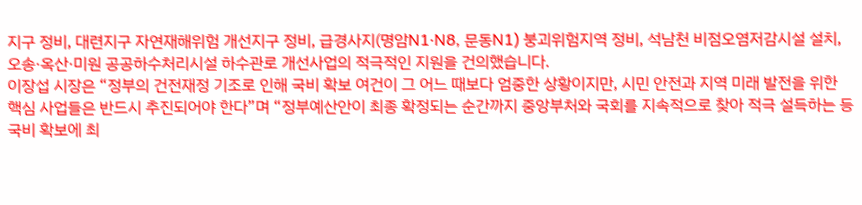지구 정비, 대련지구 자연재해위험 개선지구 정비, 급경사지(명암N1·N8, 문동N1) 붕괴위험지역 정비, 석남천 비점오염저감시설 설치, 오송·옥산·미원 공공하수처리시설 하수관로 개선사업의 적극적인 지원을 건의했습니다.
이장섭 시장은 “정부의 건전재정 기조로 인해 국비 확보 여건이 그 어느 때보다 엄중한 상황이지만, 시민 안전과 지역 미래 발전을 위한 핵심 사업들은 반드시 추진되어야 한다”며 “정부예산안이 최종 확정되는 순간까지 중앙부처와 국회를 지속적으로 찾아 적극 설득하는 등 국비 확보에 최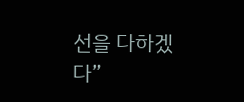선을 다하겠다”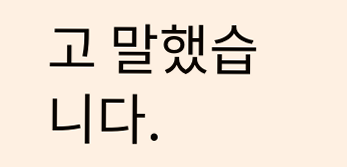고 말했습니다.